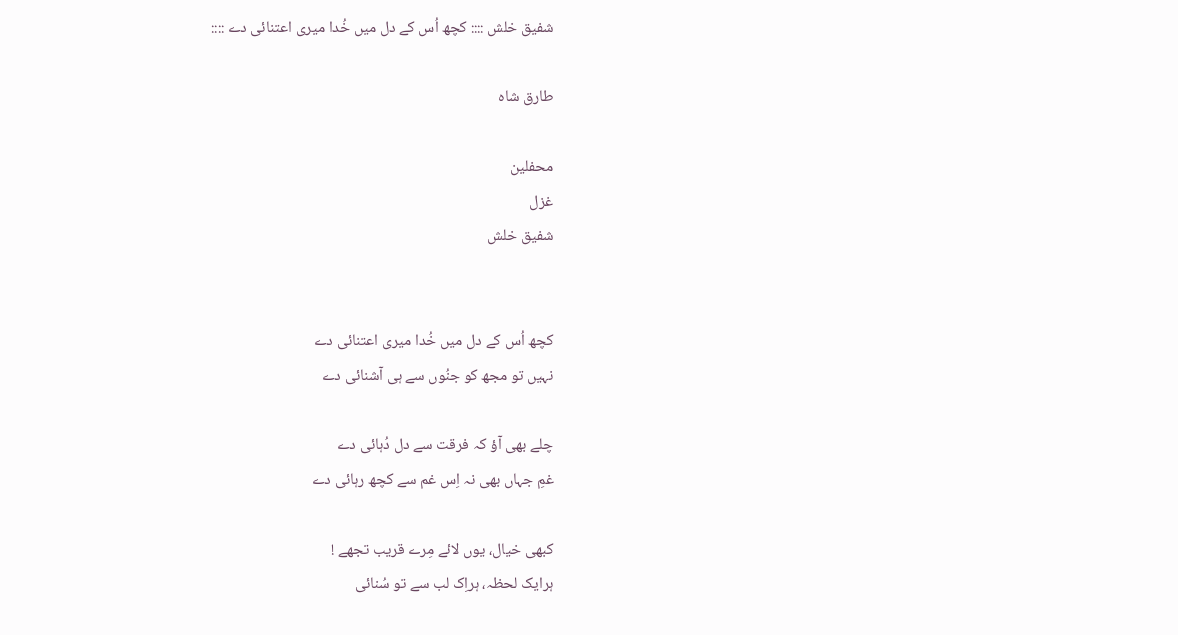شفیق خلش :::: کچھ اُس کے دل میں خُدا میری اعتنائی دے ::::

طارق شاہ

محفلین
غزل
شفیق خلش


کچھ اُس کے دل میں خُدا میری اعتنائی دے
نہیں تو مجھ کو جنُوں سے ہی آشنائی دے

چلے بھی آؤ کہ فرقت سے دل دُہائی دے
غمِ جہاں بھی نہ اِس غم سے کچھ رہائی دے

کبھی خیال، یوں لائے مِرے قریب تجھے !
ہرایک لحظہ، ہراِک لب سے تو سُنائی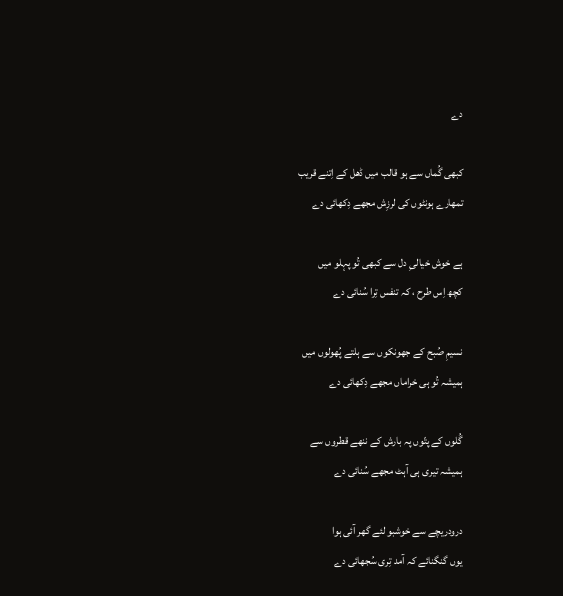دے

کبھی گُماں سے ہو قالب میں ڈھل کے اِتنے قریب
تمھارے ہونٹوں کی لرزِش مجھے دِکھائی دے

ہے خوش خیالیِ دل سے کبھی تُو پہلو میں
کچھ اِس طرح ، کہ تنفس تِرا سُنائی دے

نسیمِ صُبح کے جھونکوں سے ہلتے پُھولوں میں
ہمیشہ تُو ہی خراماں مجھے دِکھائی دے

گُلوں کے پتّوں پہ بارش کے ننھے قطروں سے
ہمیشہ تیری ہی آہٹ مجھے سُنائی دے

درودریچے سے خوشبو لئے گھر آئی ہوا
یوں گنگنائے کہ آمد تِری سُجھائی دے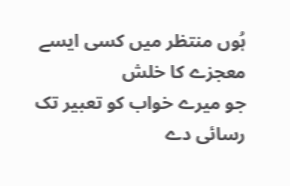ہُوں منتظر میں کسی ایسے معجزے کا خلش
جو میرے خواب کو تعبیر تک رسائی دے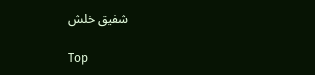شفیق خلش

Top